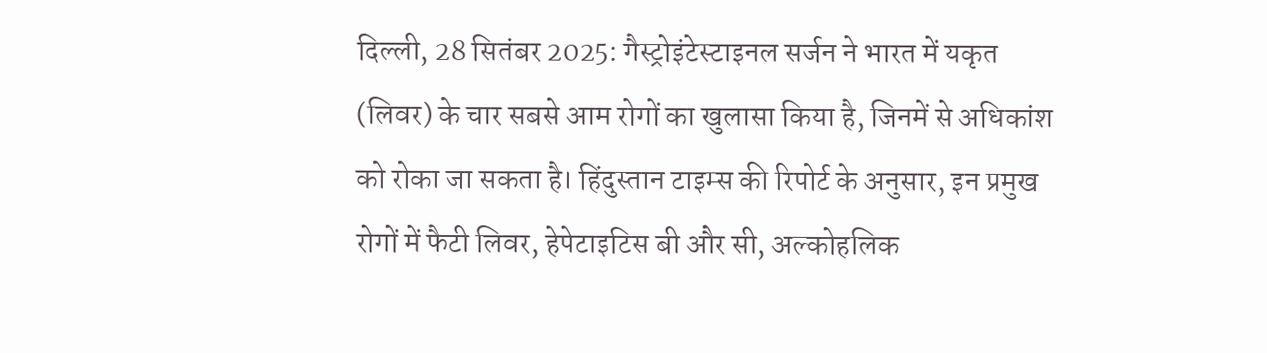दिल्ली, 28 सितंबर 2025: गैस्ट्रोइंटेस्टाइनल सर्जन ने भारत में यकृत (लिवर) के चार सबसे आम रोगों का खुलासा किया है, जिनमें से अधिकांश को रोका जा सकता है। हिंदुस्तान टाइम्स की रिपोर्ट के अनुसार, इन प्रमुख रोगों में फैटी लिवर, हेपेटाइटिस बी और सी, अल्कोहलिक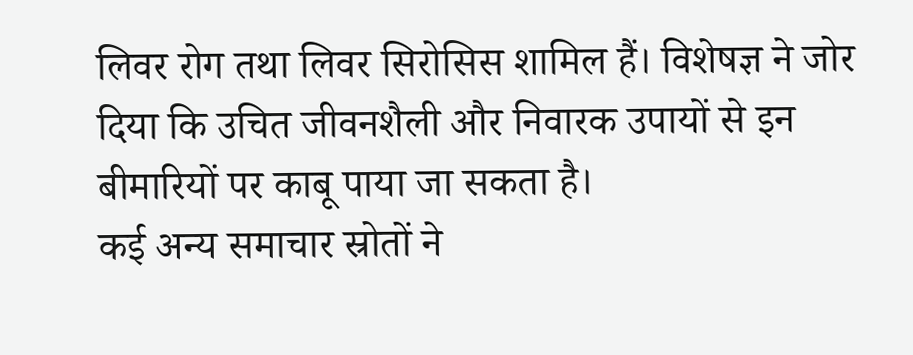लिवर रोग तथा लिवर सिरोसिस शामिल हैं। विशेषज्ञ ने जोर दिया कि उचित जीवनशैली और निवारक उपायों से इन बीमारियों पर काबू पाया जा सकता है।
कई अन्य समाचार स्रोतों ने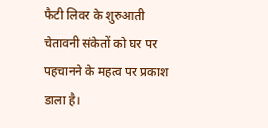फैटी लिवर के शुरुआती चेतावनी संकेतों को घर पर पहचानने के महत्व पर प्रकाश डाला है।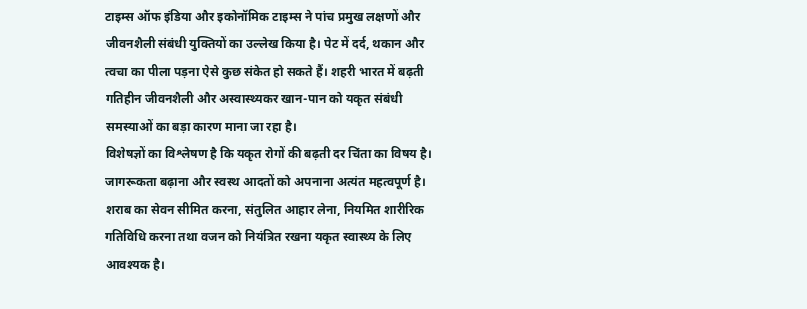टाइम्स ऑफ इंडिया और इकोनॉमिक टाइम्स ने पांच प्रमुख लक्षणों और जीवनशैली संबंधी युक्तियों का उल्लेख किया है। पेट में दर्द, थकान और त्वचा का पीला पड़ना ऐसे कुछ संकेत हो सकते हैं। शहरी भारत में बढ़ती गतिहीन जीवनशैली और अस्वास्थ्यकर खान-पान को यकृत संबंधी समस्याओं का बड़ा कारण माना जा रहा है।
विशेषज्ञों का विश्लेषण है कि यकृत रोगों की बढ़ती दर चिंता का विषय है। जागरूकता बढ़ाना और स्वस्थ आदतों को अपनाना अत्यंत महत्वपूर्ण है। शराब का सेवन सीमित करना, संतुलित आहार लेना, नियमित शारीरिक गतिविधि करना तथा वजन को नियंत्रित रखना यकृत स्वास्थ्य के लिए आवश्यक है।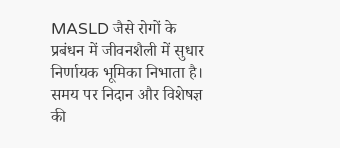MASLD जैसे रोगों के प्रबंधन में जीवनशैली में सुधार निर्णायक भूमिका निभाता है। समय पर निदान और विशेषज्ञ की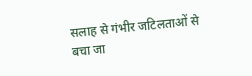सलाह से गंभीर जटिलताओं से बचा जा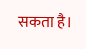सकता है।